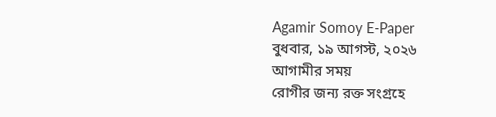Agamir Somoy E-Paper
বুধবার, ১৯ আগস্ট, ২০২৬
আগামীর সময়
রোগীর জন্য রক্ত সংগ্রহে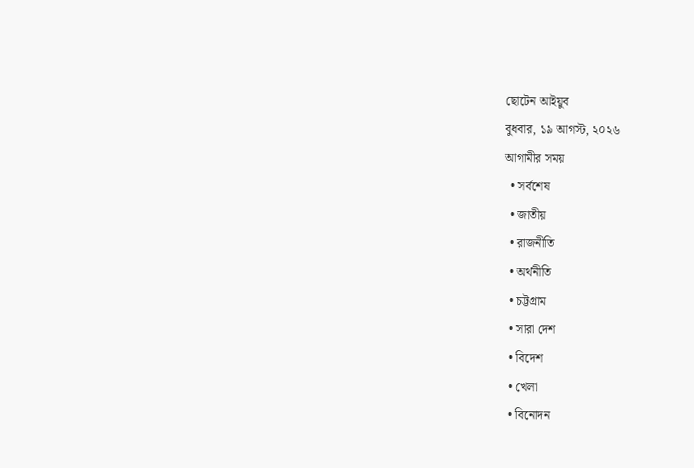ছোটেন আইয়ুব
বুধবার, ১৯ আগস্ট, ২০২৬
আগামীর সময়
  • সর্বশেষ
  • জাতীয়
  • রাজনীতি
  • অর্থনীতি
  • চট্টগ্রাম
  • সারা দেশ
  • বিদেশ
  • খেলা
  • বিনোদন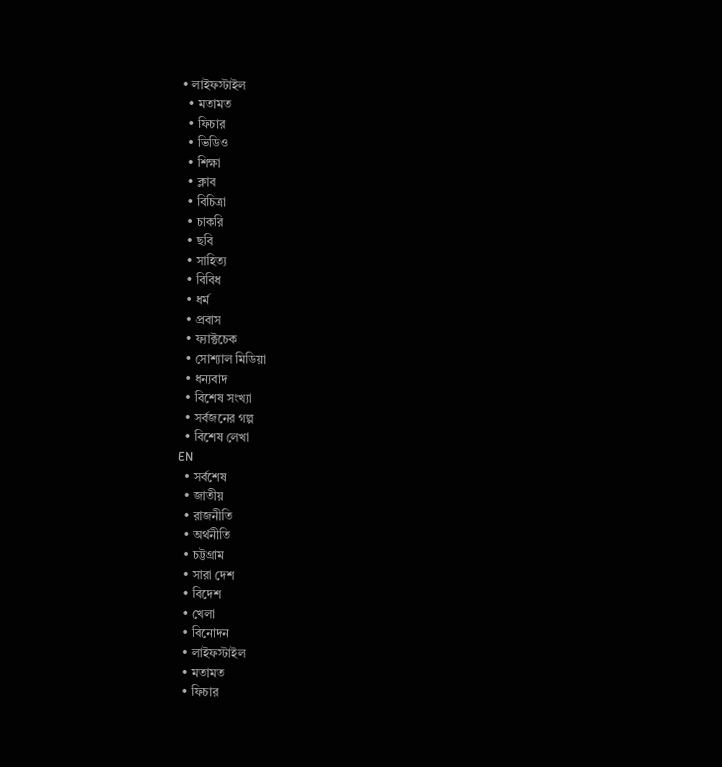• লাইফস্টাইল
  • মতামত
  • ফিচার
  • ভিডিও
  • শিক্ষা
  • ক্লাব
  • বিচিত্রা
  • চাকরি
  • ছবি
  • সাহিত্য
  • বিবিধ
  • ধর্ম
  • প্রবাস
  • ফ্যাক্টচেক
  • সোশ্যাল মিডিয়া
  • ধন্যবাদ
  • বিশেষ সংখ্যা
  • সর্বজনের গল্প
  • বিশেষ লেখা
EN
  • সর্বশেষ
  • জাতীয়
  • রাজনীতি
  • অর্থনীতি
  • চট্টগ্রাম
  • সারা দেশ
  • বিদেশ
  • খেলা
  • বিনোদন
  • লাইফস্টাইল
  • মতামত
  • ফিচার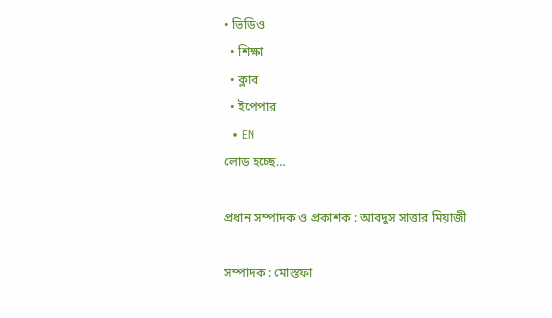• ভিডিও
  • শিক্ষা
  • ক্লাব
  • ইপেপার
  • EN
লোড হচ্ছে…

প্রধান সম্পাদক ও প্রকাশক : আবদুস সাত্তার মিয়াজী

সম্পাদক : মোস্তফা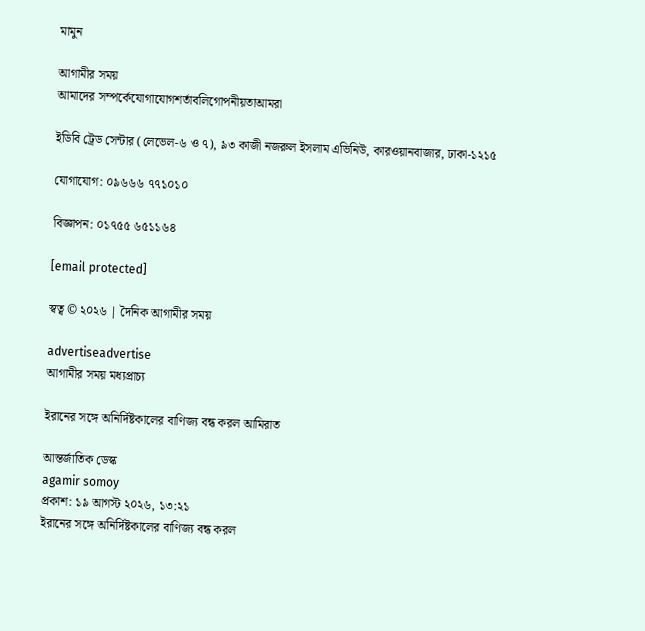মামুন

আগামীর সময়
আমাদের সম্পর্কেযোগাযোগশর্তাবলিগোপনীয়তাআমরা

ইডিবি ট্রেড সেন্টার (লেভেল-৬ ও ৭), ৯৩ কাজী নজরুল ইসলাম এভিনিউ, কারওয়ানবাজার, ঢাকা-১২১৫

যোগাযোগ: ০৯৬৬৬ ৭৭১০১০

বিজ্ঞাপন: ০১৭৫৫ ৬৫১১৬৪

[email protected]

স্বত্ব © ২০২৬ | দৈনিক আগামীর সময়

advertiseadvertise
আগামীর সময় মধ্যপ্রাচ্য

ইরানের সঙ্গে অনির্দিষ্টকালের বাণিজ্য বন্ধ করল আমিরাত

আন্তর্জাতিক ডেস্ক
agamir somoy
প্রকাশ: ১৯ আগস্ট ২০২৬, ১৩:২১
ইরানের সঙ্গে অনির্দিষ্টকালের বাণিজ্য বন্ধ করল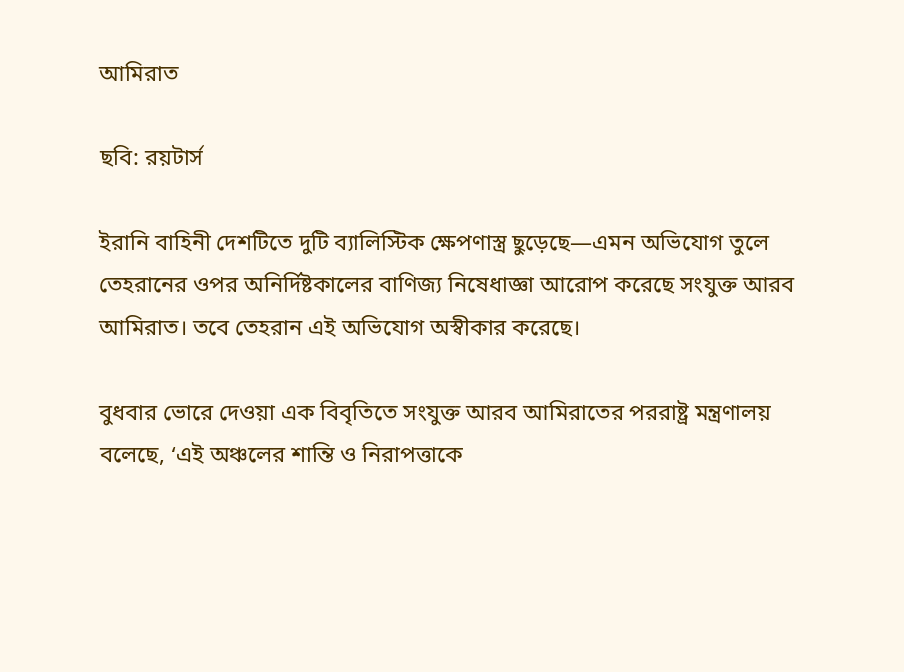আমিরাত

ছবি: রয়টার্স

ইরানি বাহিনী দেশটিতে দুটি ব্যালিস্টিক ক্ষেপণাস্ত্র ছুড়েছে—এমন অভিযোগ তুলে তেহরানের ওপর অনির্দিষ্টকালের বাণিজ্য নিষেধাজ্ঞা আরোপ করেছে সংযুক্ত আরব আমিরাত। তবে তেহরান এই অভিযোগ অস্বীকার করেছে।

বুধবার ভোরে দেওয়া এক বিবৃতিতে সংযুক্ত আরব আমিরাতের পররাষ্ট্র মন্ত্রণালয় বলেছে, ‘এই অঞ্চলের শান্তি ও নিরাপত্তাকে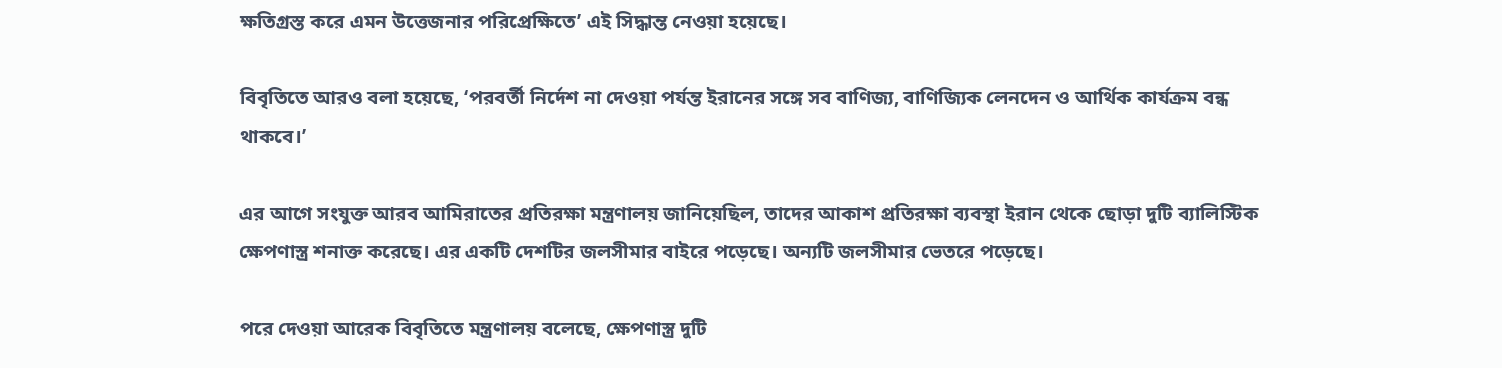ক্ষতিগ্রস্ত করে এমন উত্তেজনার পরিপ্রেক্ষিতে’ এই সিদ্ধান্ত নেওয়া হয়েছে।

বিবৃতিতে আরও বলা হয়েছে, ‘পরবর্তী নির্দেশ না দেওয়া পর্যন্ত ইরানের সঙ্গে সব বাণিজ্য, বাণিজ্যিক লেনদেন ও আর্থিক কার্যক্রম বন্ধ থাকবে।’

এর আগে সংযুক্ত আরব আমিরাতের প্রতিরক্ষা মন্ত্রণালয় জানিয়েছিল, তাদের আকাশ প্রতিরক্ষা ব্যবস্থা ইরান থেকে ছোড়া দুটি ব্যালিস্টিক ক্ষেপণাস্ত্র শনাক্ত করেছে। এর একটি দেশটির জলসীমার বাইরে পড়েছে। অন্যটি জলসীমার ভেতরে পড়েছে।

পরে দেওয়া আরেক বিবৃতিতে মন্ত্রণালয় বলেছে, ক্ষেপণাস্ত্র দুটি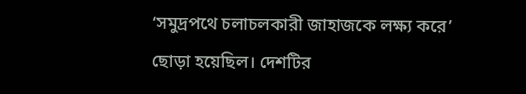‘সমুদ্রপথে চলাচলকারী জাহাজকে লক্ষ্য করে’ ছোড়া হয়েছিল। দেশটির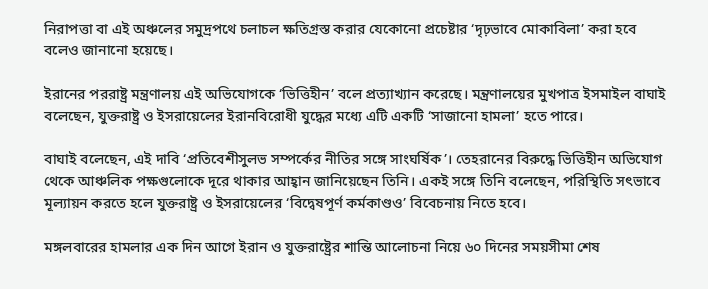নিরাপত্তা বা এই অঞ্চলের সমুদ্রপথে চলাচল ক্ষতিগ্রস্ত করার যেকোনো প্রচেষ্টার ‘দৃঢ়ভাবে মোকাবিলা’ করা হবে বলেও জানানো হয়েছে।

ইরানের পররাষ্ট্র মন্ত্রণালয় এই অভিযোগকে ‘ভিত্তিহীন’ বলে প্রত্যাখ্যান করেছে। মন্ত্রণালয়ের মুখপাত্র ইসমাইল বাঘাই বলেছেন, যুক্তরাষ্ট্র ও ইসরায়েলের ইরানবিরোধী যুদ্ধের মধ্যে এটি একটি ‘সাজানো হামলা’ হতে পারে।

বাঘাই বলেছেন, এই দাবি ‘প্রতিবেশীসুলভ সম্পর্কের নীতির সঙ্গে সাংঘর্ষিক’। তেহরানের বিরুদ্ধে ভিত্তিহীন অভিযোগ থেকে আঞ্চলিক পক্ষগুলোকে দূরে থাকার আহ্বান জানিয়েছেন তিনি। একই সঙ্গে তিনি বলেছেন, পরিস্থিতি সৎভাবে মূল্যায়ন করতে হলে যুক্তরাষ্ট্র ও ইসরায়েলের ‘বিদ্বেষপূর্ণ কর্মকাণ্ডও’ বিবেচনায় নিতে হবে।

মঙ্গলবারের হামলার এক দিন আগে ইরান ও যুক্তরাষ্ট্রের শান্তি আলোচনা নিয়ে ৬০ দিনের সময়সীমা শেষ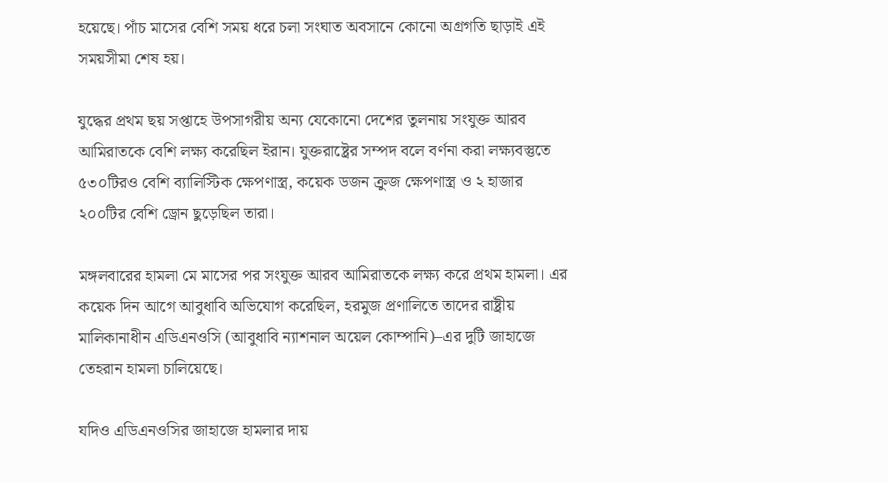হয়েছে। পাঁচ মাসের বেশি সময় ধরে চলা সংঘাত অবসানে কোনো অগ্রগতি ছাড়াই এই সময়সীমা শেষ হয়।

যুদ্ধের প্রথম ছয় সপ্তাহে উপসাগরীয় অন্য যেকোনো দেশের তুলনায় সংযুক্ত আরব আমিরাতকে বেশি লক্ষ্য করেছিল ইরান। যুক্তরাষ্ট্রের সম্পদ বলে বর্ণনা করা লক্ষ্যবস্তুতে ৫৩০টিরও বেশি ব্যালিস্টিক ক্ষেপণাস্ত্র, কয়েক ডজন ক্রুজ ক্ষেপণাস্ত্র ও ২ হাজার ২০০টির বেশি ড্রোন ছুড়েছিল তারা।

মঙ্গলবারের হামলা মে মাসের পর সংযুক্ত আরব আমিরাতকে লক্ষ্য করে প্রথম হামলা। এর কয়েক দিন আগে আবুধাবি অভিযোগ করেছিল, হরমুজ প্রণালিতে তাদের রাষ্ট্রীয় মালিকানাধীন এডিএনওসি (আবুধাবি ন্যাশনাল অয়েল কোম্পানি)–এর দুটি জাহাজে তেহরান হামলা চালিয়েছে।

যদিও এডিএনওসির জাহাজে হামলার দায়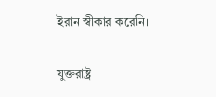ইরান স্বীকার করেনি।

যুক্তরাষ্ট্র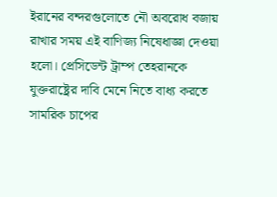ইরানের বন্দরগুলোতে নৌ অবরোধ বজায় রাখার সময় এই বাণিজ্য নিষেধাজ্ঞা দেওয়া হলো। প্রেসিডেন্ট ট্রাম্প তেহরানকে যুক্তরাষ্ট্রের দাবি মেনে নিতে বাধ্য করতে সামরিক চাপের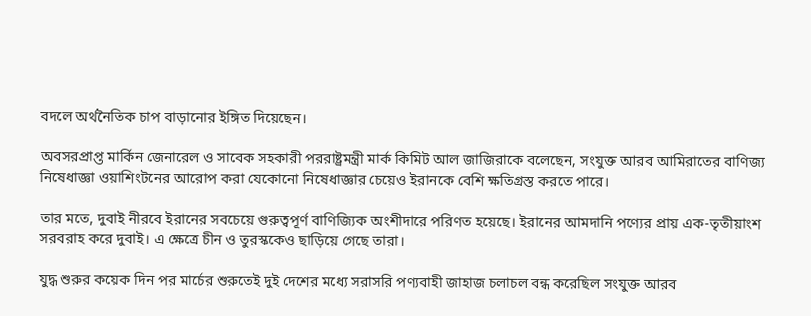বদলে অর্থনৈতিক চাপ বাড়ানোর ইঙ্গিত দিয়েছেন।

অবসরপ্রাপ্ত মার্কিন জেনারেল ও সাবেক সহকারী পররাষ্ট্রমন্ত্রী মার্ক কিমিট আল জাজিরাকে বলেছেন, সংযুক্ত আরব আমিরাতের বাণিজ্য নিষেধাজ্ঞা ওয়াশিংটনের আরোপ করা যেকোনো নিষেধাজ্ঞার চেয়েও ইরানকে বেশি ক্ষতিগ্রস্ত করতে পারে।

তার মতে, দুবাই নীরবে ইরানের সবচেয়ে গুরুত্বপূর্ণ বাণিজ্যিক অংশীদারে পরিণত হয়েছে। ইরানের আমদানি পণ্যের প্রায় এক-তৃতীয়াংশ সরবরাহ করে দুবাই। এ ক্ষেত্রে চীন ও তুরস্ককেও ছাড়িয়ে গেছে তারা।

যুদ্ধ শুরুর কয়েক দিন পর মার্চের শুরুতেই দুই দেশের মধ্যে সরাসরি পণ্যবাহী জাহাজ চলাচল বন্ধ করেছিল সংযুক্ত আরব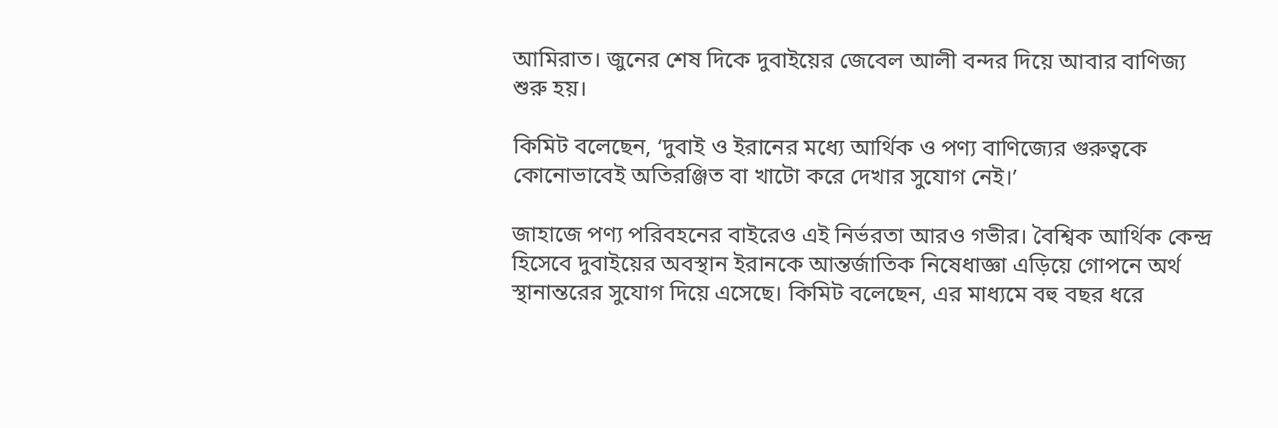আমিরাত। জুনের শেষ দিকে দুবাইয়ের জেবেল আলী বন্দর দিয়ে আবার বাণিজ্য শুরু হয়।

কিমিট বলেছেন, ‘দুবাই ও ইরানের মধ্যে আর্থিক ও পণ্য বাণিজ্যের গুরুত্বকে কোনোভাবেই অতিরঞ্জিত বা খাটো করে দেখার সুযোগ নেই।’

জাহাজে পণ্য পরিবহনের বাইরেও এই নির্ভরতা আরও গভীর। বৈশ্বিক আর্থিক কেন্দ্র হিসেবে দুবাইয়ের অবস্থান ইরানকে আন্তর্জাতিক নিষেধাজ্ঞা এড়িয়ে গোপনে অর্থ স্থানান্তরের সুযোগ দিয়ে এসেছে। কিমিট বলেছেন, এর মাধ্যমে বহু বছর ধরে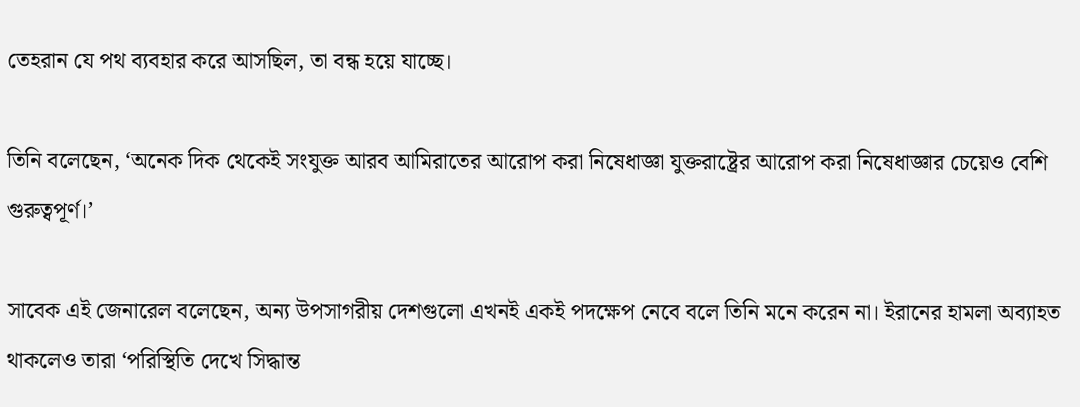তেহরান যে পথ ব্যবহার করে আসছিল, তা বন্ধ হয়ে যাচ্ছে।

তিনি বলেছেন, ‘অনেক দিক থেকেই সংযুক্ত আরব আমিরাতের আরোপ করা নিষেধাজ্ঞা যুক্তরাষ্ট্রের আরোপ করা নিষেধাজ্ঞার চেয়েও বেশি গুরুত্বপূর্ণ।’

সাবেক এই জেনারেল বলেছেন, অন্য উপসাগরীয় দেশগুলো এখনই একই পদক্ষেপ নেবে বলে তিনি মনে করেন না। ইরানের হামলা অব্যাহত থাকলেও তারা ‘পরিস্থিতি দেখে সিদ্ধান্ত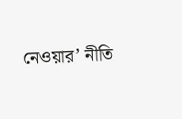নেওয়ার’ নীতি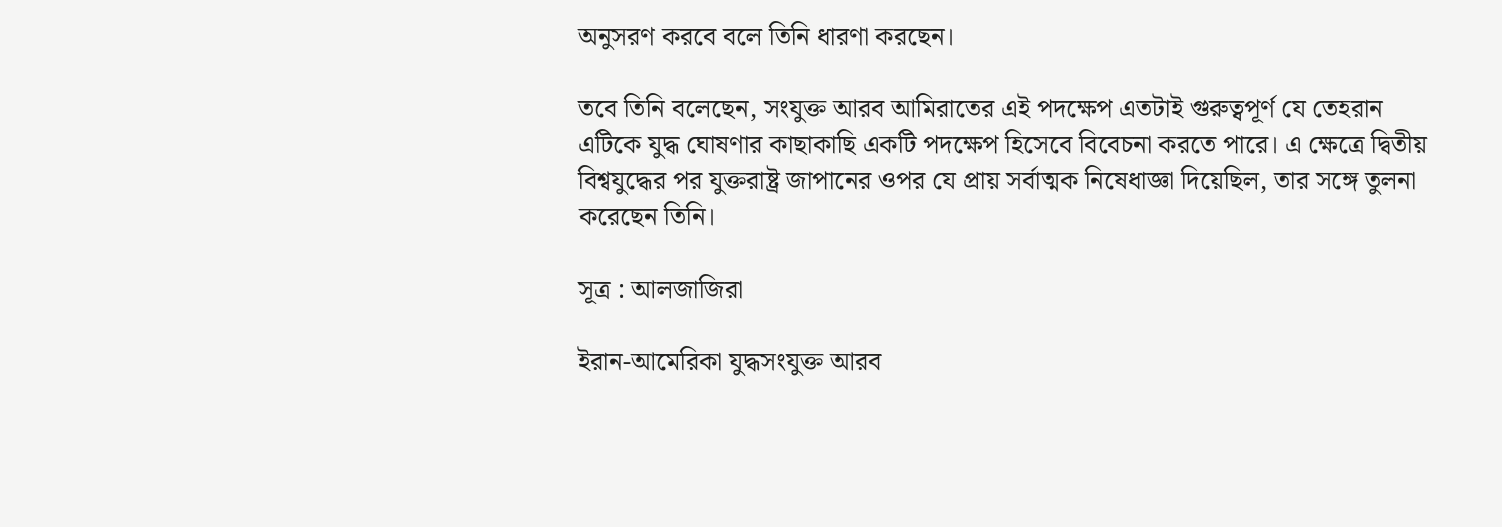অনুসরণ করবে বলে তিনি ধারণা করছেন।

তবে তিনি বলেছেন, সংযুক্ত আরব আমিরাতের এই পদক্ষেপ এতটাই গুরুত্বপূর্ণ যে তেহরান এটিকে যুদ্ধ ঘোষণার কাছাকাছি একটি পদক্ষেপ হিসেবে বিবেচনা করতে পারে। এ ক্ষেত্রে দ্বিতীয় বিশ্বযুদ্ধের পর যুক্তরাষ্ট্র জাপানের ওপর যে প্রায় সর্বাত্মক নিষেধাজ্ঞা দিয়েছিল, তার সঙ্গে তুলনা করেছেন তিনি।

সূত্র : আলজাজিরা

ইরান-আমেরিকা যুদ্ধসংযুক্ত আরব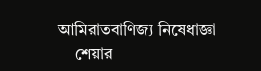আমিরাতবাণিজ্য নিষেধাজ্ঞা
    শেয়ার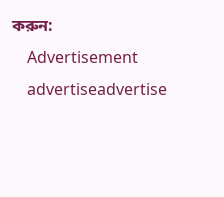করুন:
    Advertisement
    advertiseadvertise